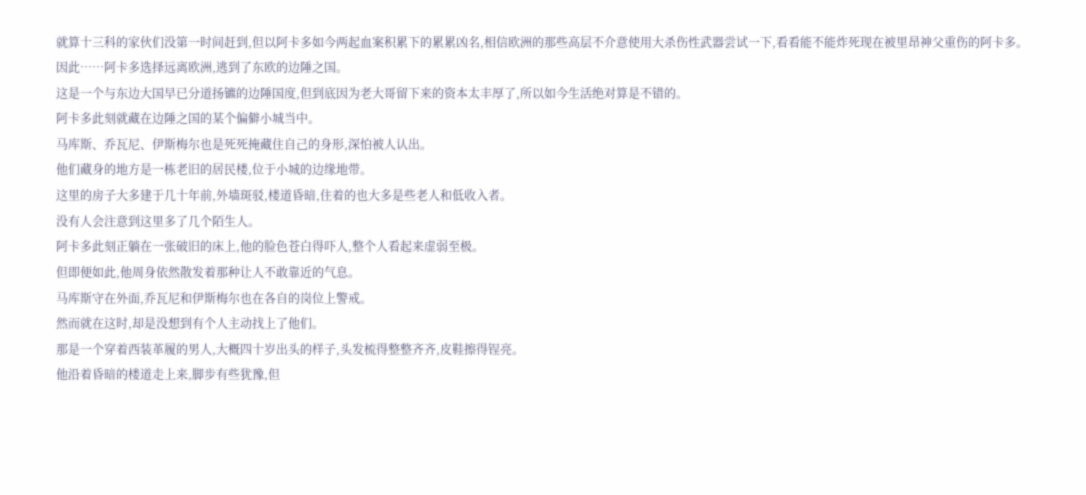就算十三科的家伙们没第一时间赶到,但以阿卡多如今两起血案积累下的累累凶名,相信欧洲的那些高层不介意使用大杀伤性武器尝试一下,看看能不能炸死现在被里昂神父重伤的阿卡多。
因此……阿卡多选择远离欧洲,逃到了东欧的边陲之国。
这是一个与东边大国早已分道扬镳的边陲国度,但到底因为老大哥留下来的资本太丰厚了,所以如今生活绝对算是不错的。
阿卡多此刻就藏在边陲之国的某个偏僻小城当中。
马库斯、乔瓦尼、伊斯梅尔也是死死掩藏住自己的身形,深怕被人认出。
他们藏身的地方是一栋老旧的居民楼,位于小城的边缘地带。
这里的房子大多建于几十年前,外墙斑驳,楼道昏暗,住着的也大多是些老人和低收入者。
没有人会注意到这里多了几个陌生人。
阿卡多此刻正躺在一张破旧的床上,他的脸色苍白得吓人,整个人看起来虚弱至极。
但即便如此,他周身依然散发着那种让人不敢靠近的气息。
马库斯守在外面,乔瓦尼和伊斯梅尔也在各自的岗位上警戒。
然而就在这时,却是没想到有个人主动找上了他们。
那是一个穿着西装革履的男人,大概四十岁出头的样子,头发梳得整整齐齐,皮鞋擦得锃亮。
他沿着昏暗的楼道走上来,脚步有些犹豫,但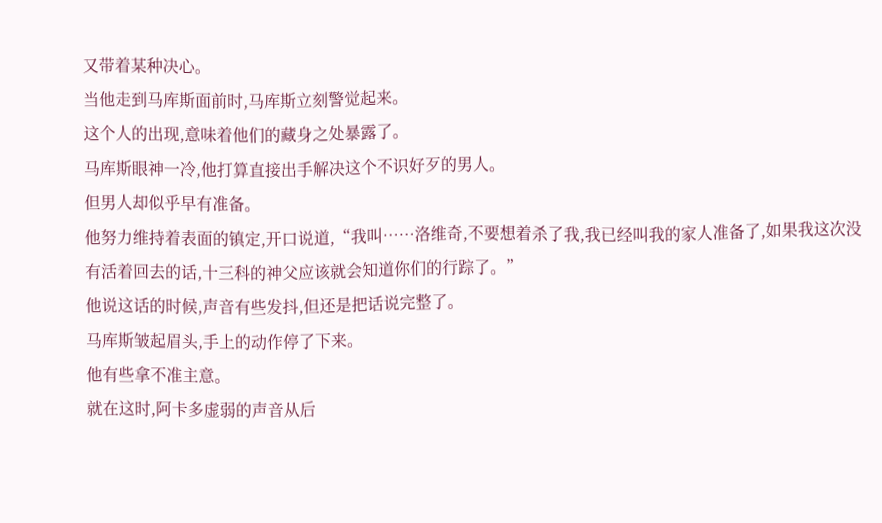又带着某种决心。
当他走到马库斯面前时,马库斯立刻警觉起来。
这个人的出现,意味着他们的藏身之处暴露了。
马库斯眼神一冷,他打算直接出手解决这个不识好歹的男人。
但男人却似乎早有准备。
他努力维持着表面的镇定,开口说道,“我叫……洛维奇,不要想着杀了我,我已经叫我的家人准备了,如果我这次没有活着回去的话,十三科的神父应该就会知道你们的行踪了。”
他说这话的时候,声音有些发抖,但还是把话说完整了。
马库斯皱起眉头,手上的动作停了下来。
他有些拿不准主意。
就在这时,阿卡多虚弱的声音从后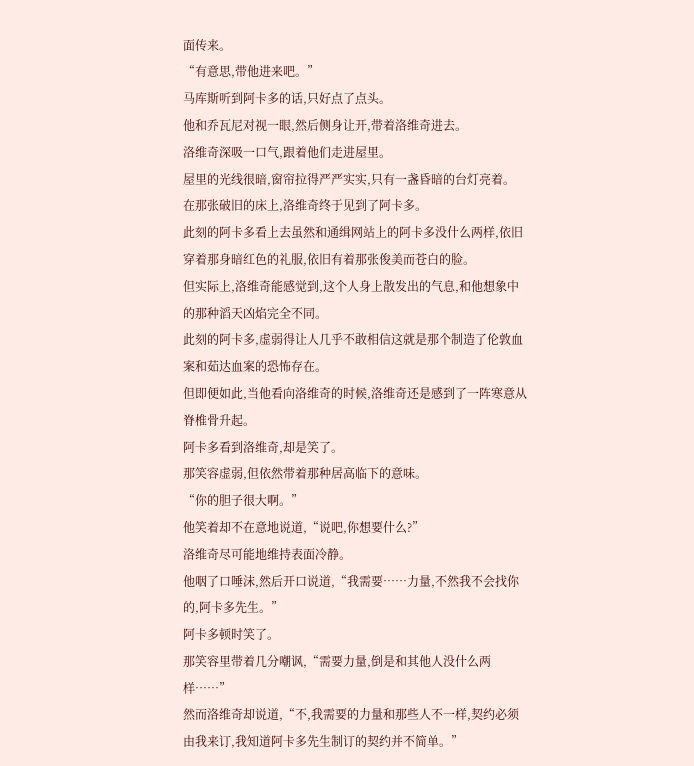面传来。
“有意思,带他进来吧。”
马库斯听到阿卡多的话,只好点了点头。
他和乔瓦尼对视一眼,然后侧身让开,带着洛维奇进去。
洛维奇深吸一口气,跟着他们走进屋里。
屋里的光线很暗,窗帘拉得严严实实,只有一盏昏暗的台灯亮着。
在那张破旧的床上,洛维奇终于见到了阿卡多。
此刻的阿卡多看上去虽然和通缉网站上的阿卡多没什么两样,依旧穿着那身暗红色的礼服,依旧有着那张俊美而苍白的脸。
但实际上,洛维奇能感觉到,这个人身上散发出的气息,和他想象中的那种滔天凶焰完全不同。
此刻的阿卡多,虚弱得让人几乎不敢相信这就是那个制造了伦敦血案和茹达血案的恐怖存在。
但即便如此,当他看向洛维奇的时候,洛维奇还是感到了一阵寒意从脊椎骨升起。
阿卡多看到洛维奇,却是笑了。
那笑容虚弱,但依然带着那种居高临下的意味。
“你的胆子很大啊。”
他笑着却不在意地说道,“说吧,你想要什么?”
洛维奇尽可能地维持表面冷静。
他咽了口唾沫,然后开口说道,“我需要……力量,不然我不会找你的,阿卡多先生。”
阿卡多顿时笑了。
那笑容里带着几分嘲讽,“需要力量,倒是和其他人没什么两样……”
然而洛维奇却说道,“不,我需要的力量和那些人不一样,契约必须由我来订,我知道阿卡多先生制订的契约并不简单。”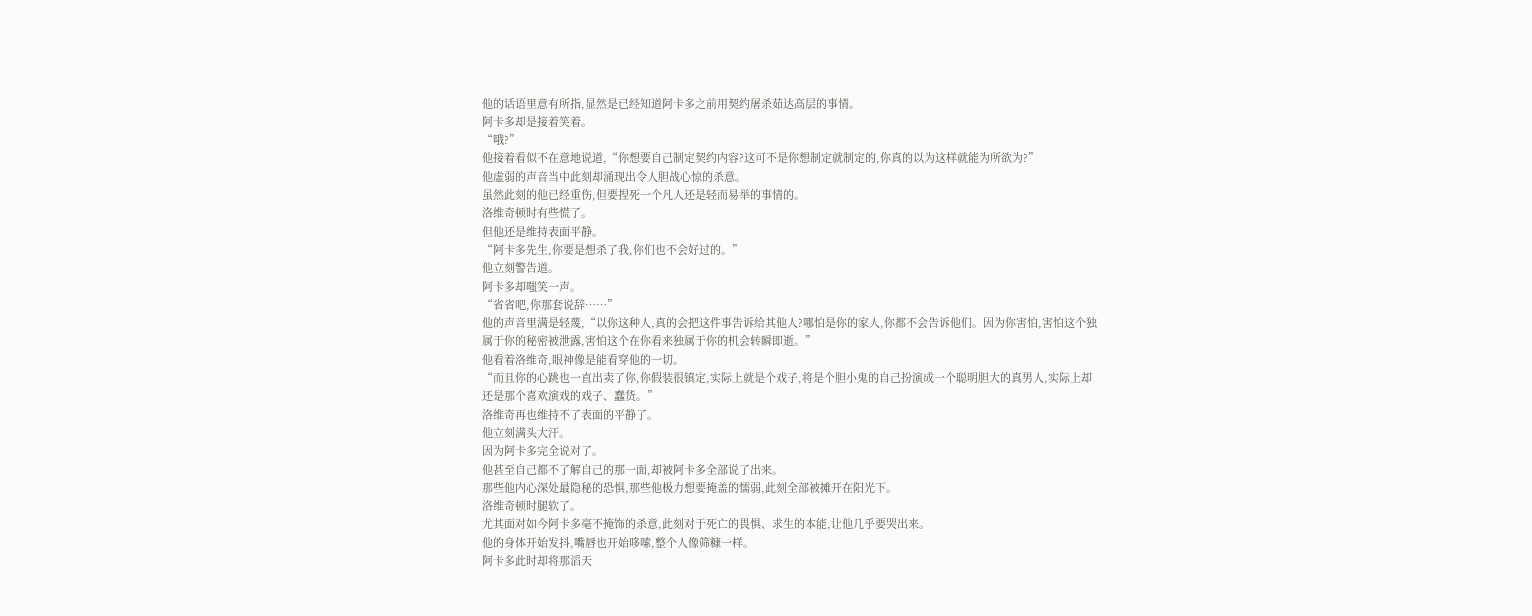他的话语里意有所指,显然是已经知道阿卡多之前用契约屠杀茹达高层的事情。
阿卡多却是接着笑着。
“哦?”
他接着看似不在意地说道,“你想要自己制定契约内容?这可不是你想制定就制定的,你真的以为这样就能为所欲为?”
他虚弱的声音当中此刻却涌现出令人胆战心惊的杀意。
虽然此刻的他已经重伤,但要捏死一个凡人还是轻而易举的事情的。
洛维奇顿时有些慌了。
但他还是维持表面平静。
“阿卡多先生,你要是想杀了我,你们也不会好过的。”
他立刻警告道。
阿卡多却嗤笑一声。
“省省吧,你那套说辞……”
他的声音里满是轻蔑,“以你这种人,真的会把这件事告诉给其他人?哪怕是你的家人,你都不会告诉他们。因为你害怕,害怕这个独属于你的秘密被泄露,害怕这个在你看来独属于你的机会转瞬即逝。”
他看着洛维奇,眼神像是能看穿他的一切。
“而且你的心跳也一直出卖了你,你假装很镇定,实际上就是个戏子,将是个胆小鬼的自己扮演成一个聪明胆大的真男人,实际上却还是那个喜欢演戏的戏子、蠢货。”
洛维奇再也维持不了表面的平静了。
他立刻满头大汗。
因为阿卡多完全说对了。
他甚至自己都不了解自己的那一面,却被阿卡多全部说了出来。
那些他内心深处最隐秘的恐惧,那些他极力想要掩盖的懦弱,此刻全部被摊开在阳光下。
洛维奇顿时腿软了。
尤其面对如今阿卡多毫不掩饰的杀意,此刻对于死亡的畏惧、求生的本能,让他几乎要哭出来。
他的身体开始发抖,嘴唇也开始哆嗦,整个人像筛糠一样。
阿卡多此时却将那滔天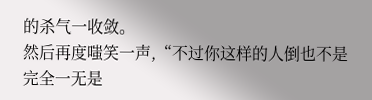的杀气一收敛。
然后再度嗤笑一声,“不过你这样的人倒也不是完全一无是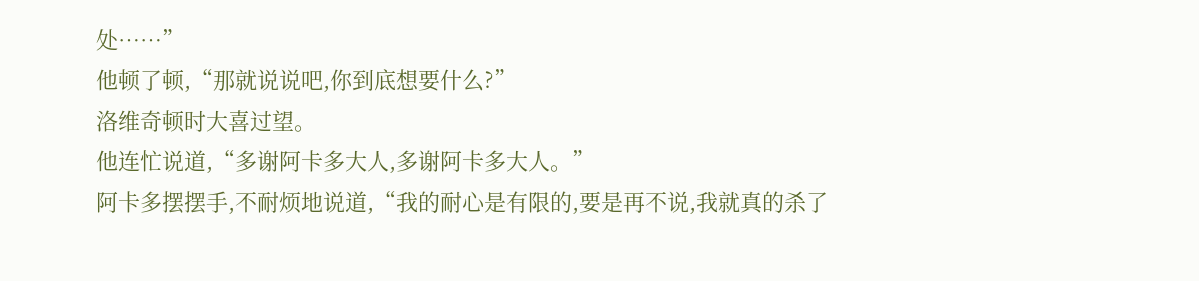处……”
他顿了顿,“那就说说吧,你到底想要什么?”
洛维奇顿时大喜过望。
他连忙说道,“多谢阿卡多大人,多谢阿卡多大人。”
阿卡多摆摆手,不耐烦地说道,“我的耐心是有限的,要是再不说,我就真的杀了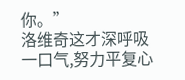你。”
洛维奇这才深呼吸一口气,努力平复心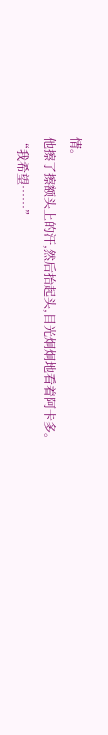情。
他擦了擦额头上的汗,然后抬起头,目光炯炯地看着阿卡多。
“我希望……”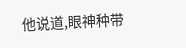他说道,眼神种带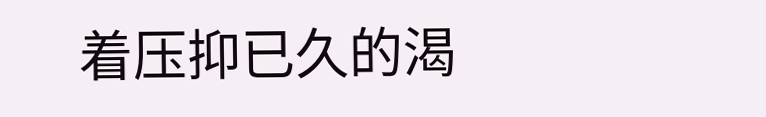着压抑已久的渴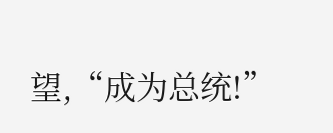望,“成为总统!”